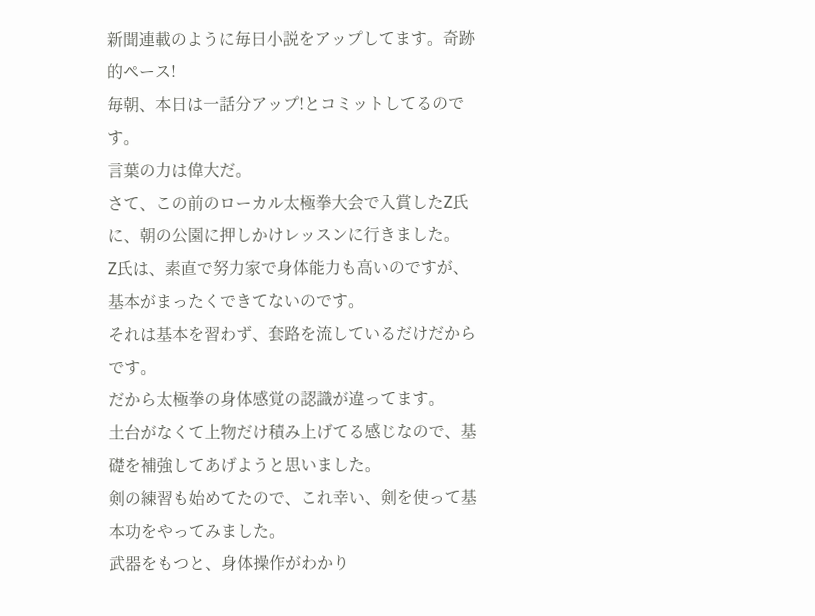新聞連載のように毎日小説をアップしてます。奇跡的ペース!
毎朝、本日は一話分アップ!とコミットしてるのです。
言葉の力は偉大だ。
さて、この前のローカル太極拳大会で入賞したZ氏に、朝の公園に押しかけレッスンに行きました。
Z氏は、素直で努力家で身体能力も高いのですが、基本がまったくできてないのです。
それは基本を習わず、套路を流しているだけだからです。
だから太極拳の身体感覚の認識が違ってます。
土台がなくて上物だけ積み上げてる感じなので、基礎を補強してあげようと思いました。
剣の練習も始めてたので、これ幸い、剣を使って基本功をやってみました。
武器をもつと、身体操作がわかり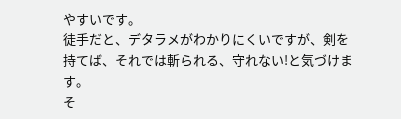やすいです。
徒手だと、デタラメがわかりにくいですが、剣を持てば、それでは斬られる、守れない!と気づけます。
そ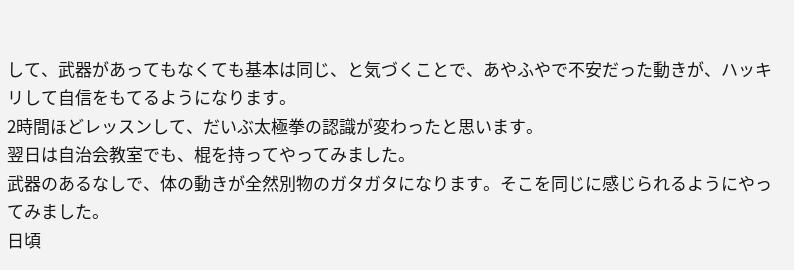して、武器があってもなくても基本は同じ、と気づくことで、あやふやで不安だった動きが、ハッキリして自信をもてるようになります。
2時間ほどレッスンして、だいぶ太極拳の認識が変わったと思います。
翌日は自治会教室でも、棍を持ってやってみました。
武器のあるなしで、体の動きが全然別物のガタガタになります。そこを同じに感じられるようにやってみました。
日頃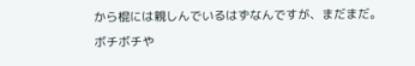から棍には親しんでいるはずなんですが、まだまだ。
ボチボチや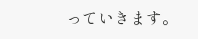っていきます。